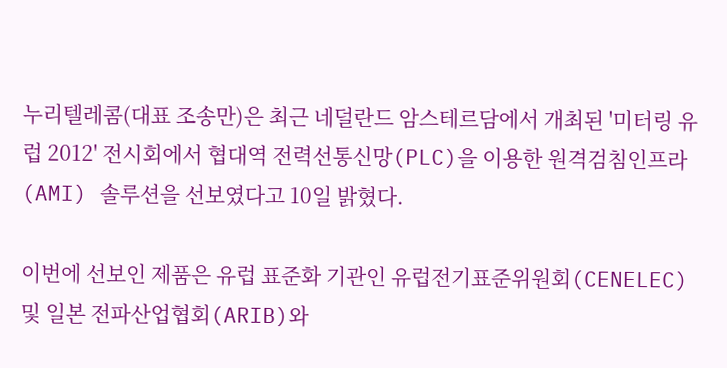누리텔레콤(대표 조송만)은 최근 네덜란드 암스테르담에서 개최된 '미터링 유럽 2012' 전시회에서 협대역 전력선통신망(PLC)을 이용한 원격검침인프라(AMI) 솔루션을 선보였다고 10일 밝혔다.

이번에 선보인 제품은 유럽 표준화 기관인 유럽전기표준위원회(CENELEC) 및 일본 전파산업협회(ARIB)와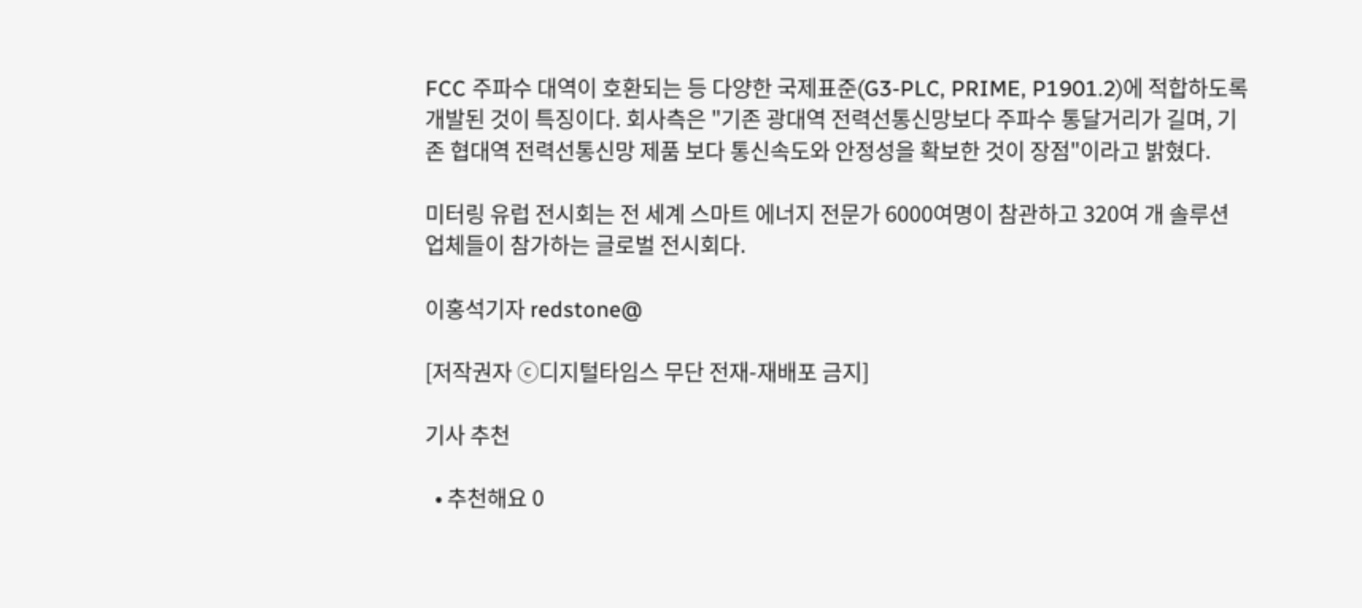FCC 주파수 대역이 호환되는 등 다양한 국제표준(G3-PLC, PRIME, P1901.2)에 적합하도록 개발된 것이 특징이다. 회사측은 "기존 광대역 전력선통신망보다 주파수 통달거리가 길며, 기존 협대역 전력선통신망 제품 보다 통신속도와 안정성을 확보한 것이 장점"이라고 밝혔다.

미터링 유럽 전시회는 전 세계 스마트 에너지 전문가 6000여명이 참관하고 320여 개 솔루션 업체들이 참가하는 글로벌 전시회다.

이홍석기자 redstone@

[저작권자 ⓒ디지털타임스 무단 전재-재배포 금지]

기사 추천

  • 추천해요 0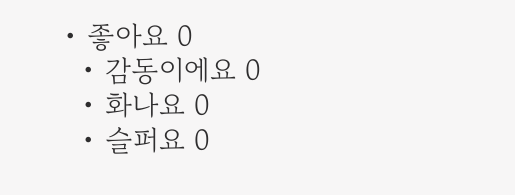• 좋아요 0
  • 감동이에요 0
  • 화나요 0
  • 슬퍼요 0